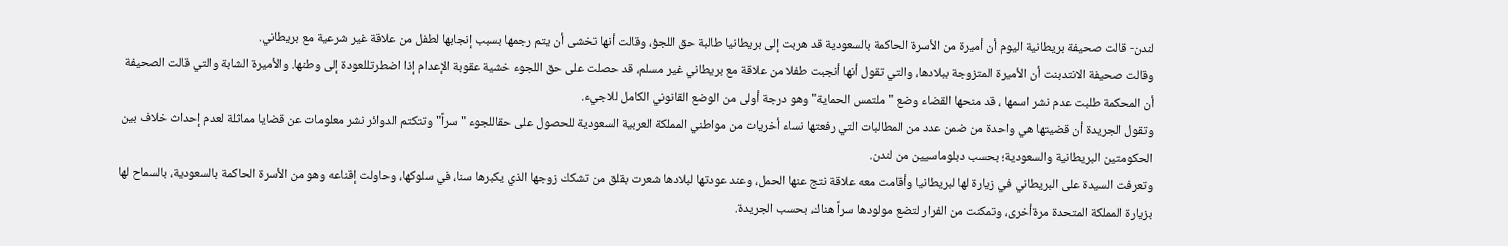لندن- قالت صحيفة بريطانية اليوم أن أميرة من الأسرة الحاكمة بالسعودية قد هربت إلى بريطانيا طالبة حق اللجؤ، وقالت أنها تخشى أن يتم رجمها بسبب إنجابها لطفل من علاقة غير شرعية مع بريطاني.
وقالت صحيفة الانتدبنت أن الأميرة المتزوجة ببلادها، والتي تقول أنها أنجبت طفلا من علاقة مع بريطاني غير مسلم، قد حصلت على حق اللجوء خشية عقوبة الإعدام إذا اضطرتللعودة إلى وطنها. والأميرة الشابة والتي قالت الصحيفة أن المحكمة طلبت عدم نشر اسمها ، قد منحها القضاء وضع "ملتمس الحماية" وهو درجة أولى من الوضع القانوني الكامل للاجيء.
وتقول الجريدة أن قضيتها هي واحدة من ضمن عدد من المطالبات التي رفعتها نساء أخريات من مواطني المملكة العربية السعودية للحصول على حقاللجوء "سراً" وتتكتم الدوائر نشر معلومات عن قضايا مماثلة لعدم إحداث خلاف بين الحكومتين البريطانية والسعودية؛ بحسب دبلوماسيين من لندن.
وتعرفت السيدة على البريطاني في زيارة لها لبريطانيا وأقامت معه علاقة نتج عنها الحمل، وعند عودتها لبلادها شعرت بقلق من تشكك زوجها الذي يكبرها سنا، في سلوكها، وحاولت إقناعه وهو من الأسرة الحاكمة بالسعودية، بالسماح لها بزيارة المملكة المتحدة مرةأخرى، وتمكنت من الفرار لتضع مولودها سراً هناك، بحسب الجريدة.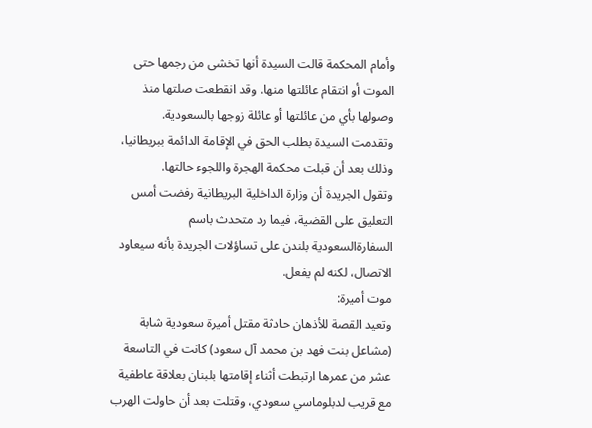وأمام المحكمة قالت السيدة أنها تخشى من رجمها حتى الموت أو انتقام عائلتها منها. وقد انقطعت صلتها منذ وصولها بأي من عائلتها أو عائلة زوجها بالسعودية.
وتقدمت السيدة بطلب الحق في الإقامة الدائمة ببريطانيا، وذلك بعد أن قبلت محكمة الهجرة واللجوء حالتها.
وتقول الجريدة أن وزارة الداخلية البريطانية رفضت أمس التعليق على القضية، فيما رد متحدث باسم السفارةالسعودية بلندن على تساؤلات الجريدة بأنه سيعاود الاتصال، لكنه لم يفعل.
موت أميرة:
وتعيد القصة للأذهان حادثة مقتل أميرة سعودية شابة (مشاعل بنت فهد بن محمد آل سعود) كانت في التاسعة عشر من عمرها ارتبطت أثناء إقامتها بلبنان بعلاقة عاطفية مع قريب لدبلوماسي سعودي، وقتلت بعد أن حاولت الهرب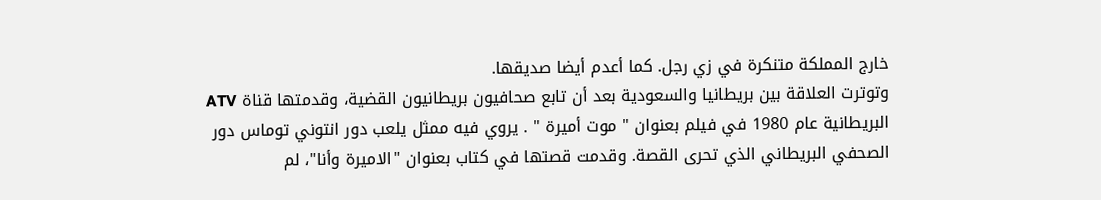خارج المملكة متنكرة في زي رجل. كما أعدم أيضا صديقها.
وتوترت العلاقة بين بريطانيا والسعودية بعد أن تابع صحافيون بريطانيون القضية، وقدمتها قناة ATV البريطانية عام 1980 في فيلم بعنوان " موت أميرة " . يروي فيه ممثل يلعب دور انتوني توماس دور الصحفي البريطاني الذي تحرى القصة. وقدمت قصتها في كتاب بعنوان "الاميرة وأنا"، لم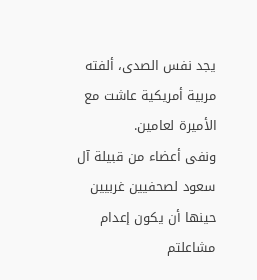يجد نفس الصدى، ألفته مربية أمريكية عاشت مع الأميرة لعامين.
ونفى أعضاء من قبيلة آل سعود لصحفيين غربيين حينها أن يكون إعدام مشاعلتم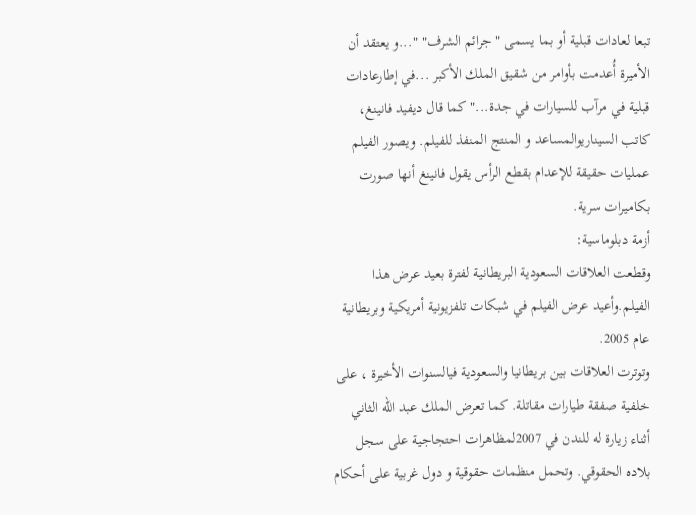تبعا لعادات قبلية أو بما يسمى "جرائم الشرف" "...و يعتقد أن الأميرة أُعدمت بأوامر من شقيق الملك الأكبر ...في إطارعادات قبلية في مرآب للسيارات في جدة..." كما قال ديفيد فانينغ، كاتب السيناريوالمساعد و المنتج المنفذ للفيلم. ويصور الفيلم عمليات حقيقة للإعدام بقطع الرأس يقول فانينغ أنها صورت بكاميرات سرية.
أزمة دبلوماسية:
وقطعت العلاقات السعودية البريطانية لفترة بعيد عرض هذا الفيلم.وأعيد عرض الفيلم في شبكات تلفزيونية أمريكية وبريطانية عام 2005.
وتوترت العلاقات بين بريطانيا والسعودية فيالسنوات الأخيرة ، على خلفية صفقة طيارات مقاتلة. كما تعرض الملك عبد الله الثاني أثناء زيارة له للندن في 2007لمظاهرات احتجاجية على سجل بلاده الحقوقي. وتحمل منظمات حقوقية و دول غربية على أحكام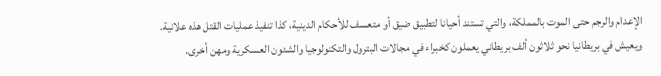الإعدام والرجم حتى الموت بالمملكة، والتي تستند أحيانا لتطبيق ضيق أو متعسف للأحكام الدينية، كذا تنفيذ عمليات القتل هذه علانية.
ويعيش في بريطانيا نحو ثلاثون ألف بريطاني يعملون كخبراء في مجالات البترول والتكنولوجيا والشئون العسكرية ومهن أخرى.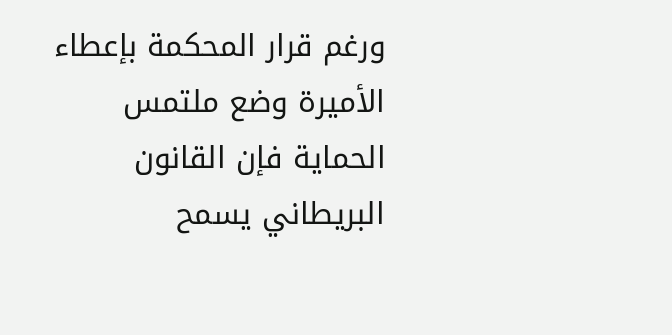ورغم قرار المحكمة بإعطاء الأميرة وضع ملتمس الحماية فإن القانون البريطاني يسمح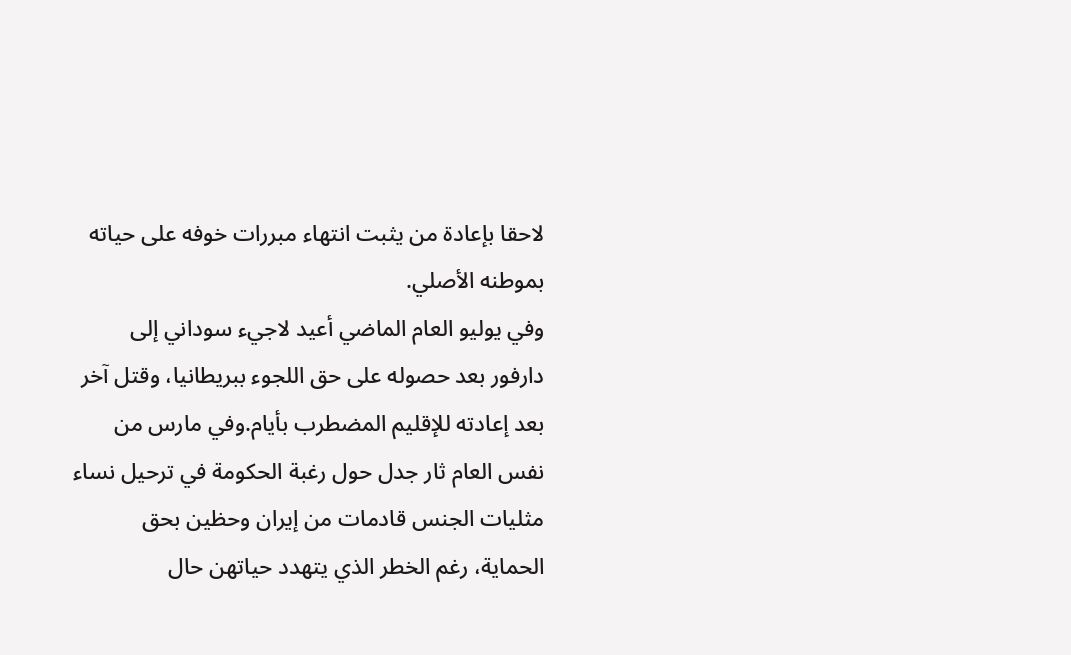لاحقا بإعادة من يثبت انتهاء مبررات خوفه على حياته بموطنه الأصلي.
وفي يوليو العام الماضي أعيد لاجيء سوداني إلى دارفور بعد حصوله على حق اللجوء ببريطانيا، وقتل آخر بعد إعادته للإقليم المضطرب بأيام.وفي مارس من نفس العام ثار جدل حول رغبة الحكومة في ترحيل نساء مثليات الجنس قادمات من إيران وحظين بحق الحماية، رغم الخطر الذي يتهدد حياتهن حال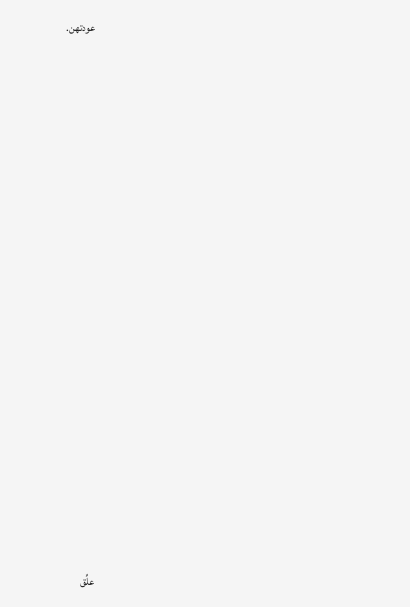عودتهن.



























علِّق